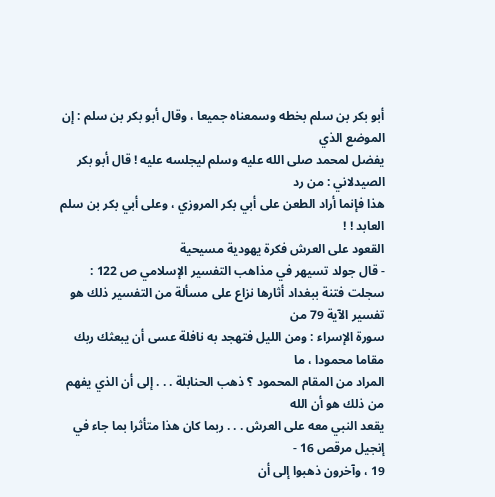أبو بكر بن سلم بخطه وسمعناه جميعا ، وقال أبو بكر بن سلم : إن الموضع الذي
يفضل لمحمد صلى الله عليه وسلم ليجلسه عليه ! قال أبو بكر الصيدلاني : من رد
هذا فإنما أراد الطعن على أبي بكر المروزي ، وعلى أبي بكر بن سلم العابد ! !
القعود على العرش فكرة يهودية مسيحية
- قال جولد تسيهر في مذاهب التفسير الإسلامي ص 122 :
سجلت فتنة ببغداد أثارها نزاع على مسألة من التفسير ذلك هو تفسير الآية 79 من
سورة الإسراء : ومن الليل فتهجد به نافلة عسى أن يبعثك ربك مقاما محمودا ، ما
المراد من المقام المحمود ؟ ذهب الحنابلة . . . إلى أن الذي يفهم من ذلك هو أن الله
يقعد النبي معه على العرش . . . ربما كان هذا متأثرا بما جاء في إنجيل مرقص 16 -
19 ، وآخرون ذهبوا إلى أن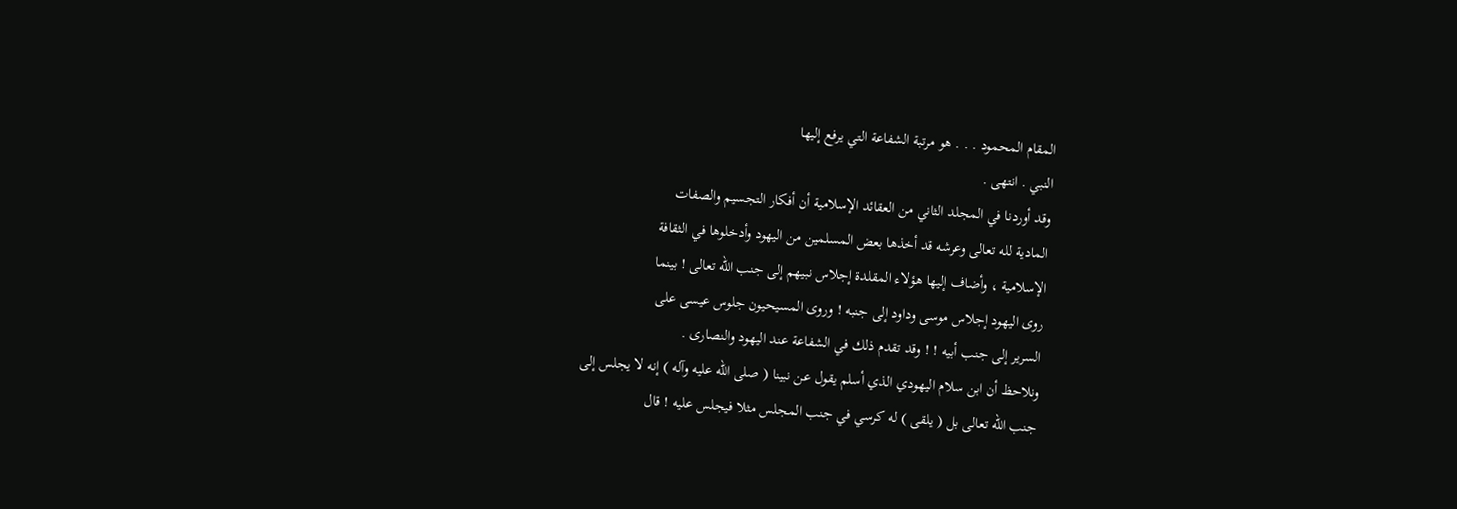المقام المحمود . . . هو مرتبة الشفاعة التي يرفع إليها
النبي . انتهى .
وقد أوردنا في المجلد الثاني من العقائد الإسلامية أن أفكار التجسيم والصفات
المادية لله تعالى وعرشه قد أخذها بعض المسلمين من اليهود وأدخلوها في الثقافة
الإسلامية ، وأضاف إليها هؤلاء المقلدة إجلاس نبيهم إلى جنب الله تعالى ! بينما
روى اليهود إجلاس موسى وداود إلى جنبه ! وروى المسيحيون جلوس عيسى على
السرير إلى جنب أبيه ! ! وقد تقدم ذلك في الشفاعة عند اليهود والنصارى .
ونلاحظ أن ابن سلام اليهودي الذي أسلم يقول عن نبينا ( صلى الله عليه وآله ) إنه لا يجلس إلى
جنب الله تعالى بل ( يلقى ) له كرسي في جنب المجلس مثلا فيجلس عليه ! قال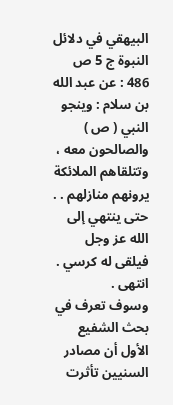البيهقي في دلائل النبوة ج 5 ص 486 : عن عبد الله بن سلام : وينجو النبي ( ص )
والصالحون معه ، وتتلقاهم الملائكة يرونهم منازلهم . . حتى ينتهي إلى الله عز وجل
فيلقى له كرسي . انتهى .
وسوف تعرف في بحث الشفيع الأول أن مصادر السنيين تأثرت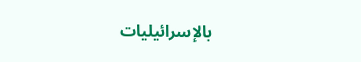بالإسرائيليات